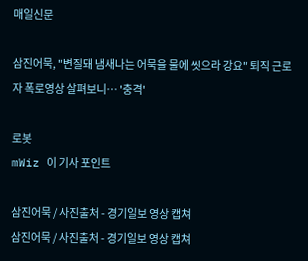매일신문

삼진어묵, "변질돼 냄새나는 어묵을 물에 씻으라 강요" 퇴직 근로자 폭로영상 살펴보니… '충격'

로봇
mWiz 이 기사 포인트

삼진어묵 / 사진출처 - 경기일보 영상 캡쳐
삼진어묵 / 사진출처 - 경기일보 영상 캡쳐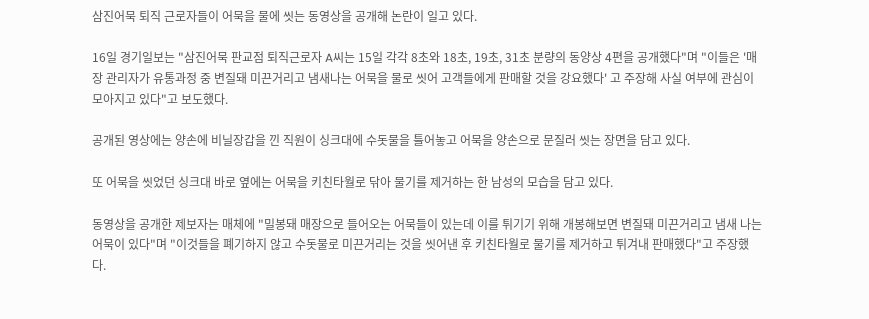삼진어묵 퇴직 근로자들이 어묵을 물에 씻는 동영상을 공개해 논란이 일고 있다.

16일 경기일보는 "삼진어묵 판교점 퇴직근로자 A씨는 15일 각각 8초와 18초, 19초, 31초 분량의 동양상 4편을 공개했다"며 "이들은 '매장 관리자가 유통과정 중 변질돼 미끈거리고 냄새나는 어묵을 물로 씻어 고객들에게 판매할 것을 강요했다' 고 주장해 사실 여부에 관심이 모아지고 있다"고 보도했다.

공개된 영상에는 양손에 비닐장갑을 낀 직원이 싱크대에 수돗물을 틀어놓고 어묵을 양손으로 문질러 씻는 장면을 담고 있다.

또 어묵을 씻었던 싱크대 바로 옆에는 어묵을 키친타월로 닦아 물기를 제거하는 한 남성의 모습을 담고 있다.

동영상을 공개한 제보자는 매체에 "밀봉돼 매장으로 들어오는 어묵들이 있는데 이를 튀기기 위해 개봉해보면 변질돼 미끈거리고 냄새 나는 어묵이 있다"며 "이것들을 폐기하지 않고 수돗물로 미끈거리는 것을 씻어낸 후 키친타월로 물기를 제거하고 튀겨내 판매했다"고 주장했다.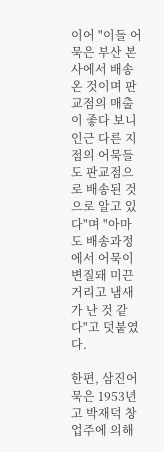이어 "이들 어묵은 부산 본사에서 배송 온 것이며 판교점의 매출이 좋다 보니 인근 다른 지점의 어묵들도 판교점으로 배송된 것으로 알고 있다"며 "아마도 배송과정에서 어묵이 변질돼 미끈거리고 냄새가 난 것 같다"고 덧붙였다.

한편, 삼진어묵은 1953년 고 박재덕 창업주에 의해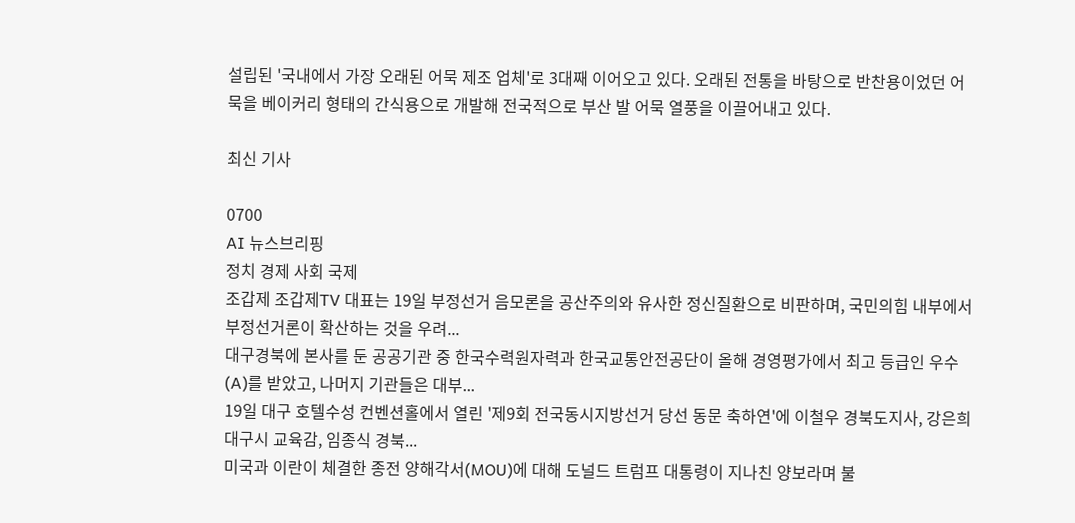설립된 '국내에서 가장 오래된 어묵 제조 업체'로 3대째 이어오고 있다. 오래된 전통을 바탕으로 반찬용이었던 어묵을 베이커리 형태의 간식용으로 개발해 전국적으로 부산 발 어묵 열풍을 이끌어내고 있다.

최신 기사

0700
AI 뉴스브리핑
정치 경제 사회 국제
조갑제 조갑제TV 대표는 19일 부정선거 음모론을 공산주의와 유사한 정신질환으로 비판하며, 국민의힘 내부에서 부정선거론이 확산하는 것을 우려...
대구경북에 본사를 둔 공공기관 중 한국수력원자력과 한국교통안전공단이 올해 경영평가에서 최고 등급인 우수(A)를 받았고, 나머지 기관들은 대부...
19일 대구 호텔수성 컨벤션홀에서 열린 '제9회 전국동시지방선거 당선 동문 축하연'에 이철우 경북도지사, 강은희 대구시 교육감, 임종식 경북...
미국과 이란이 체결한 종전 양해각서(MOU)에 대해 도널드 트럼프 대통령이 지나친 양보라며 불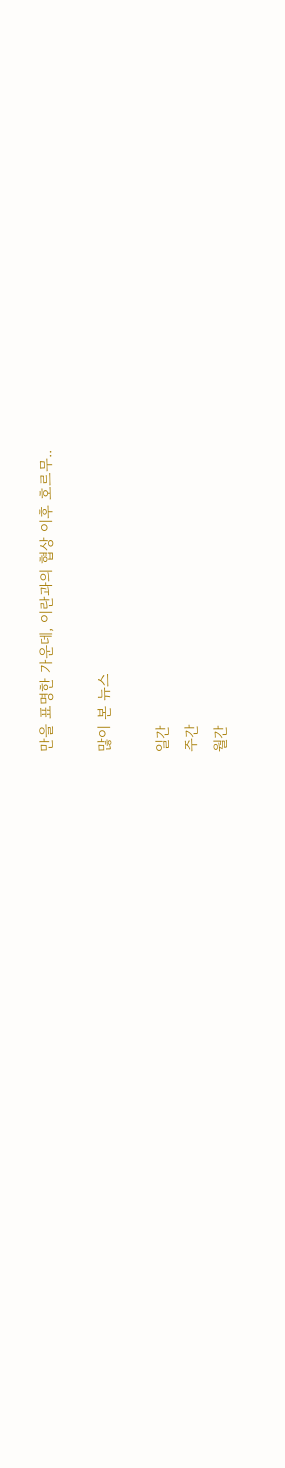만을 표명한 가운데, 이란과의 협상 이후 호르무..

많이 본 뉴스

일간
주간
월간